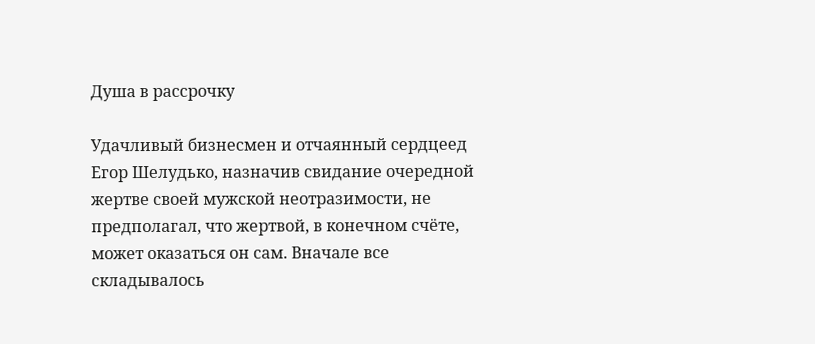Душа в рассрочку

Удачливый бизнесмен и отчаянный сердцеед Егор Шелудько, назначив свидание очередной жертве своей мужской неотразимости, не предполагал, что жертвой, в конечном счёте, может оказаться он сам. Вначале все складывалось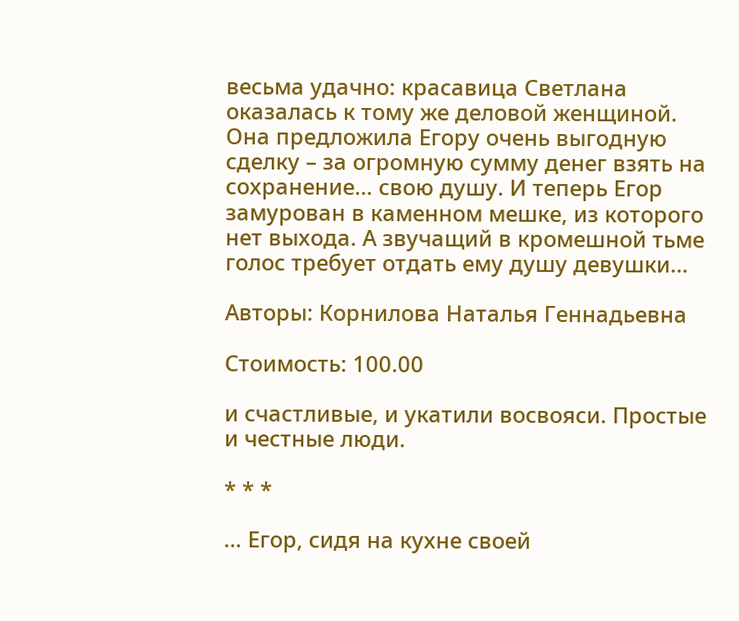весьма удачно: красавица Светлана оказалась к тому же деловой женщиной. Она предложила Егору очень выгодную сделку – за огромную сумму денег взять на сохранение… свою душу. И теперь Егор замурован в каменном мешке, из которого нет выхода. А звучащий в кромешной тьме голос требует отдать ему душу девушки…

Авторы: Корнилова Наталья Геннадьевна

Стоимость: 100.00

и счастливые, и укатили восвояси. Простые и честные люди.

* * *

… Егор, сидя на кухне своей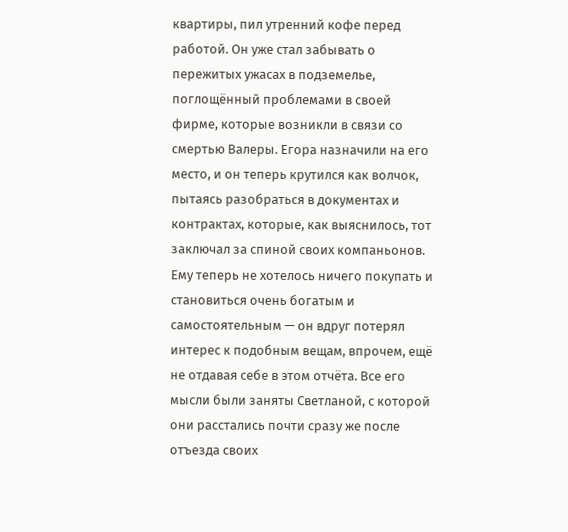квартиры, пил утренний кофе перед работой. Он уже стал забывать о пережитых ужасах в подземелье, поглощённый проблемами в своей фирме, которые возникли в связи со смертью Валеры. Егора назначили на его место, и он теперь крутился как волчок, пытаясь разобраться в документах и контрактах, которые, как выяснилось, тот заключал за спиной своих компаньонов. Ему теперь не хотелось ничего покупать и становиться очень богатым и самостоятельным — он вдруг потерял интерес к подобным вещам, впрочем, ещё не отдавая себе в этом отчёта. Все его мысли были заняты Светланой, с которой они расстались почти сразу же после отъезда своих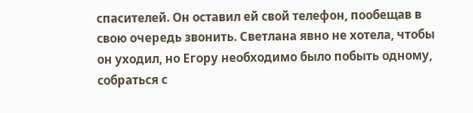спасителей. Он оставил ей свой телефон, пообещав в свою очередь звонить. Светлана явно не хотела, чтобы он уходил, но Егору необходимо было побыть одному, собраться с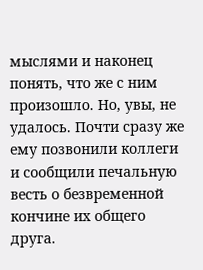мыслями и наконец понять, что же с ним произошло. Но, увы, не удалось. Почти сразу же ему позвонили коллеги и сообщили печальную весть о безвременной кончине их общего друга.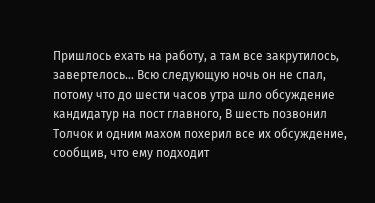Пришлось ехать на работу, а там все закрутилось, завертелось… Всю следующую ночь он не спал, потому что до шести часов утра шло обсуждение кандидатур на пост главного, В шесть позвонил Толчок и одним махом похерил все их обсуждение, сообщив, что ему подходит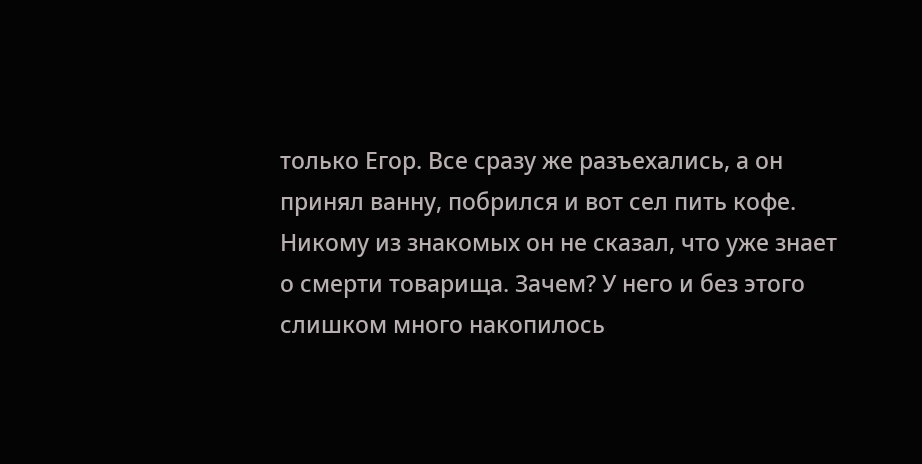только Егор. Все сразу же разъехались, а он принял ванну, побрился и вот сел пить кофе.
Никому из знакомых он не сказал, что уже знает о смерти товарища. Зачем? У него и без этого слишком много накопилось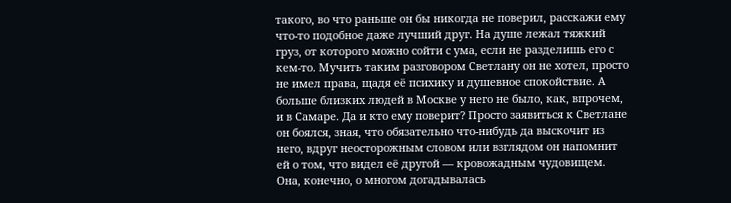такого, во что раньше он бы никогда не поверил, расскажи ему что-то подобное даже лучший друг. На душе лежал тяжкий груз, от которого можно сойти с ума, если не разделишь его с кем-то. Мучить таким разговором Светлану он не хотел, просто не имел права, щадя её психику и душевное спокойствие. А больше близких людей в Москве у него не было, как, впрочем, и в Самаре. Да и кто ему поверит? Просто заявиться к Светлане он боялся, зная, что обязательно что-нибудь да выскочит из него, вдруг неосторожным словом или взглядом он напомнит ей о том, что видел её другой — кровожадным чудовищем. Она, конечно, о многом догадывалась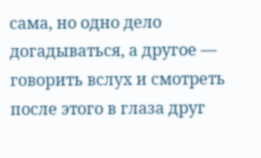сама, но одно дело догадываться, а другое — говорить вслух и смотреть после этого в глаза друг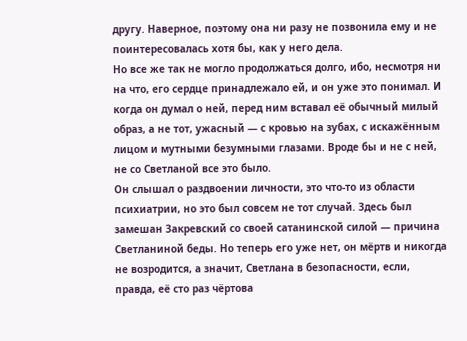другу. Наверное, поэтому она ни разу не позвонила ему и не поинтересовалась хотя бы, как у него дела.
Но все же так не могло продолжаться долго, ибо, несмотря ни на что, его сердце принадлежало ей, и он уже это понимал. И когда он думал о ней, перед ним вставал её обычный милый образ, а не тот, ужасный — с кровью на зубах, с искажённым лицом и мутными безумными глазами. Вроде бы и не с ней, не со Светланой все это было.
Он слышал о раздвоении личности, это что-то из области психиатрии, но это был совсем не тот случай. Здесь был замешан Закревский со своей сатанинской силой — причина Светланиной беды. Но теперь его уже нет, он мёртв и никогда не возродится, а значит, Светлана в безопасности, если, правда, её сто раз чёртова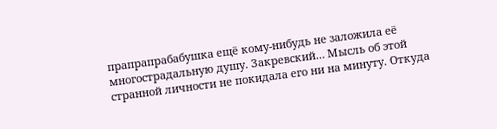прапрапрабабушка ещё кому-нибудь не заложила её многострадальную душу. Закревский… Мысль об этой странной личности не покидала его ни на минуту. Откуда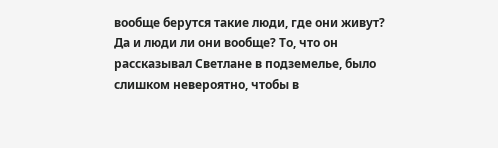вообще берутся такие люди, где они живут? Да и люди ли они вообще? То, что он рассказывал Светлане в подземелье, было слишком невероятно, чтобы в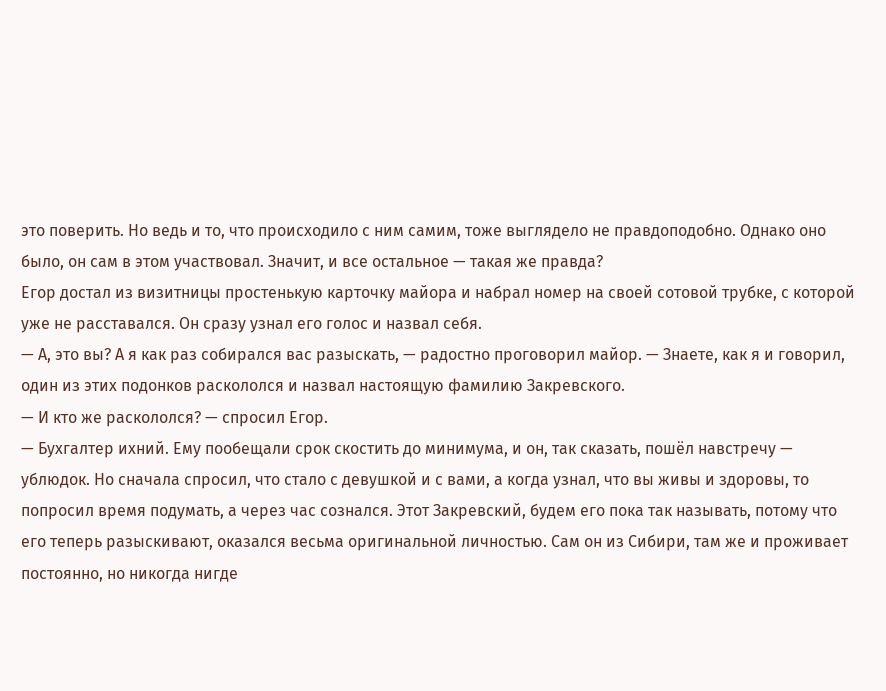это поверить. Но ведь и то, что происходило с ним самим, тоже выглядело не правдоподобно. Однако оно было, он сам в этом участвовал. Значит, и все остальное — такая же правда?
Егор достал из визитницы простенькую карточку майора и набрал номер на своей сотовой трубке, с которой уже не расставался. Он сразу узнал его голос и назвал себя.
— А, это вы? А я как раз собирался вас разыскать, — радостно проговорил майор. — Знаете, как я и говорил, один из этих подонков раскололся и назвал настоящую фамилию Закревского.
— И кто же раскололся? — спросил Егор.
— Бухгалтер ихний. Ему пообещали срок скостить до минимума, и он, так сказать, пошёл навстречу — ублюдок. Но сначала спросил, что стало с девушкой и с вами, а когда узнал, что вы живы и здоровы, то попросил время подумать, а через час сознался. Этот Закревский, будем его пока так называть, потому что его теперь разыскивают, оказался весьма оригинальной личностью. Сам он из Сибири, там же и проживает постоянно, но никогда нигде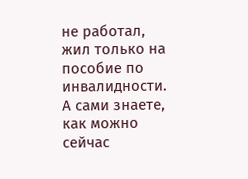не работал, жил только на пособие по инвалидности. А сами знаете, как можно сейчас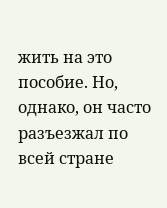жить на это пособие. Но, однако, он часто разъезжал по всей стране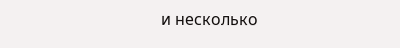и несколько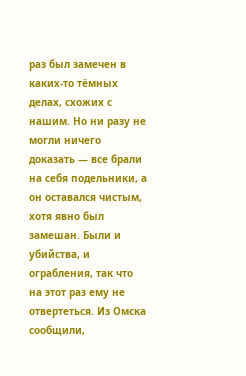раз был замечен в каких-то тёмных делах, схожих с нашим. Но ни разу не могли ничего доказать — все брали на себя подельники, а он оставался чистым, хотя явно был замешан. Были и убийства, и ограбления, так что на этот раз ему не отвертеться. Из Омска сообщили,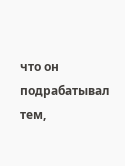что он подрабатывал тем,